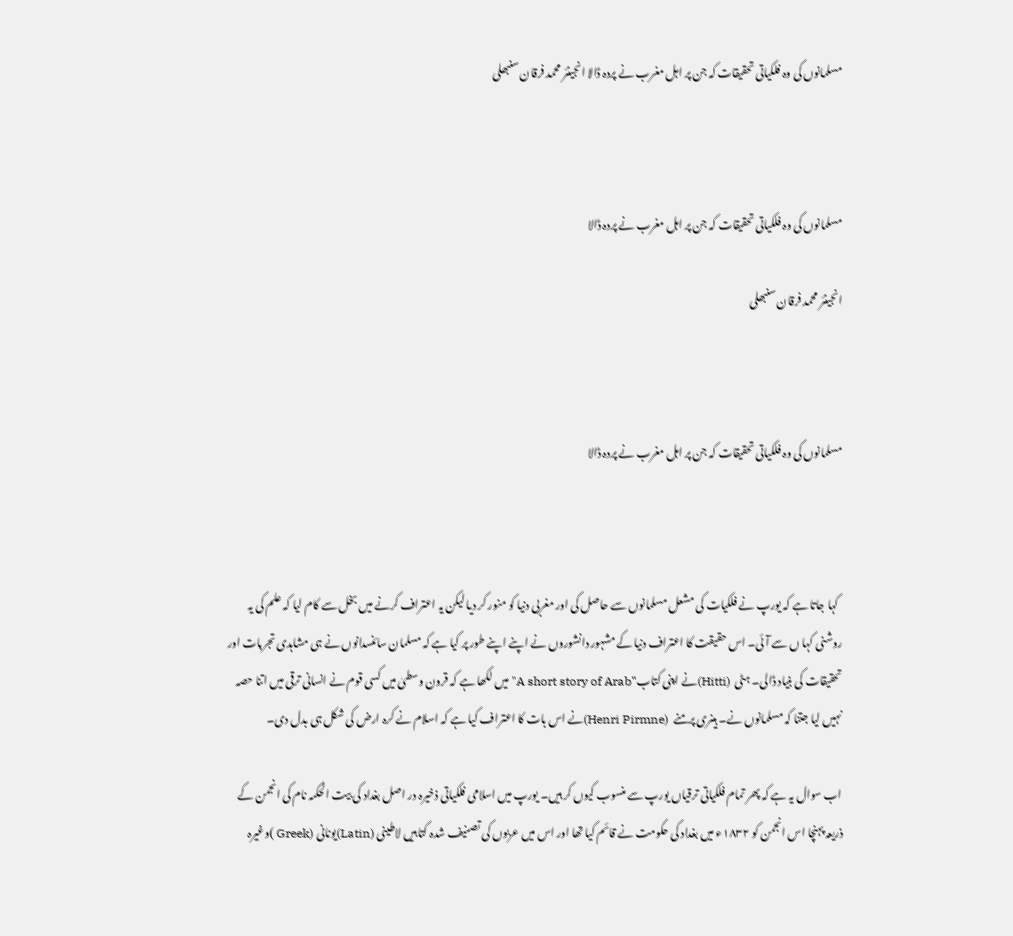مسلمانوں کی وہ فلکیاتی تحقیقات کہ جن پر اہل مغرب نے پردہ ڈالا انجینئر محمد فرقان سنبھلی



مسلمانوں کی وہ فلکیاتی تحقیقات کہ جن پر اہل مغرب نے پردہ ڈالا

انجینئر محمد فرقان سنبھلی



مسلمانوں کی وہ فلکیاتی تحقیقات کہ جن پر اہل مغرب نے پردہ ڈالا



  کہا جاتا ہے کہ یورپ نے فلکیات کی مشعل مسلمانوں سے حاصل کی اور مغربی دنیا کو منور کر دیا لیکن یہ اعتراف کرنے میں بخل سے کام لیا کہ علم کی یہ روشنی کہا ں سے آئی۔ اس حقیقت کا اعتراف دنیا کے مشہور دانشوروں نے اپنے اپنے طور پر کیا ہے کہ مسلمان سائنسدانوں نے ہی مشاہدی تجربات اور تحقیقات کی بنیاد ڈالی۔ ہٹی  (Hitti)نے اپنی کتاب"A short story of Arab" میں لکھا ہے کہ قرون وسطیٰ میں کسی قوم نے انسانی ترقی میں اتنا حصہ نہیں لیا جتنا کہ مسلمانوں نے۔ ہینری پرمنے  (Henri Pirmne)نے اس بات کا اعتراف کیا ہے کہ اسلام نے کرہ ارض کی شکل ہی بدل دی۔

اب سوال یہ ہے کہ پھر تمام فلکیاتی ترقیاں یورپ سے منسوب کیوں کر ہیں۔ یورپ میں اسلامی فلکیاتی ذخیرہ در اصل بغداد کی بیت الحکمہ نام کی انجمن کے ذریعہ پہنچا اس انجمن کو ۱۸۳۲ء میں بغداد کی حکومت نے قائم کیا تھا اور اس میں عربوں کی تصنیف شدہ کتابیں لاطینی (Latin)یونانی (Greek )وغیرہ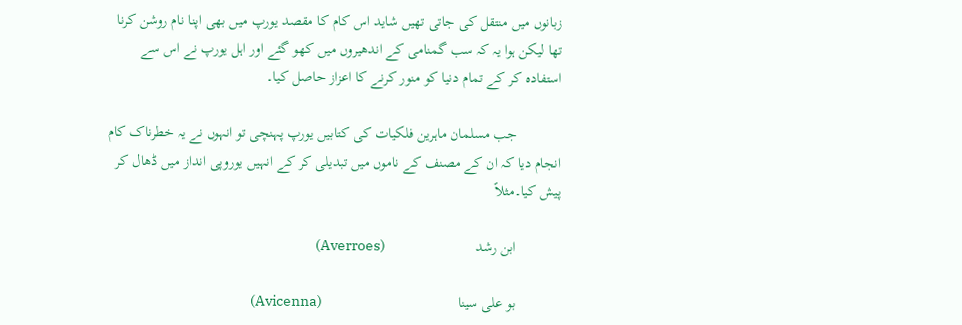زبانوں میں منتقل کی جاتی تھیں شاید اس کام کا مقصد یورپ میں بھی اپنا نام روشن کرنا تھا لیکن ہوا یہ کہ سب گمنامی کے اندھیروں میں کھو گئے اور اہل یورپ نے اس سے استفادہ کر کے تمام دنیا کو منور کرنے کا اعزاز حاصل کیا۔

            جب مسلمان ماہرین فلکیات کی کتابیں یورپ پہنچی تو انہوں نے یہ خطرناک کام انجام دیا کہ ان کے مصنف کے ناموں میں تبدیلی کر کے انہیں یوروپی انداز میں ڈھال کر پیش کیا۔مثلاً

            ابن رشد                        (Averroes)

            بو علی سینا                                    (Avicenna)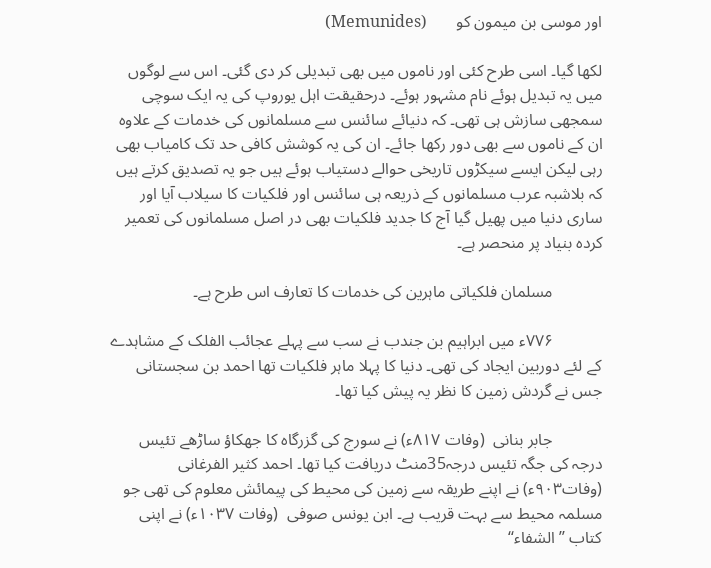اور موسی بن میمون کو       (Memunides)

لکھا گیا۔ اسی طرح کئی اور ناموں میں بھی تبدیلی کر دی گئی۔ اس سے لوگوں میں یہ تبدیل ہوئے نام مشہور ہوئے۔ درحقیقت اہل یوروپ کی یہ ایک سوچی سمجھی سازش ہی تھی۔ کہ دنیائے سائنس سے مسلمانوں کی خدمات کے علاوہ ان کے ناموں سے بھی دور رکھا جائے۔ ان کی یہ کوشش کافی حد تک کامیاب بھی رہی لیکن ایسے سیکڑوں تاریخی حوالے دستیاب ہوئے ہیں جو یہ تصدیق کرتے ہیں کہ بلاشبہ عرب مسلمانوں کے ذریعہ ہی سائنس اور فلکیات کا سیلاب آیا اور ساری دنیا میں پھیل گیا آج کا جدید فلکیات بھی در اصل مسلمانوں کی تعمیر کردہ بنیاد پر منحصر ہے۔

            مسلمان فلکیاتی ماہرین کی خدمات کا تعارف اس طرح ہے۔

            ۷۷۶ء میں ابراہیم بن جندب نے سب سے پہلے عجائب الفلک کے مشاہدے کے لئے دوربین ایجاد کی تھی۔ دنیا کا پہلا ماہر فلکیات تھا احمد بن سجستانی جس نے گردش زمین کا نظر یہ پیش کیا تھا۔

            جابر بنانی  (وفات ۸۱۷ء) نے سورج کی گزرگاہ کا جھکاؤ ساڑھے تئیس درجہ کی جگہ تئیس درجہ35منٹ دریافت کیا تھا۔ احمد کثیر الفرغانی  (وفات۹۰۳ء) نے اپنے طریقہ سے زمین کی محیط کی پیمائش معلوم کی تھی جو مسلمہ محیط سے بہت قریب ہے۔ ابن یونس صوفی  (وفات ۱۰۳۷ء) نے اپنی کتاب ’’الشفاء‘‘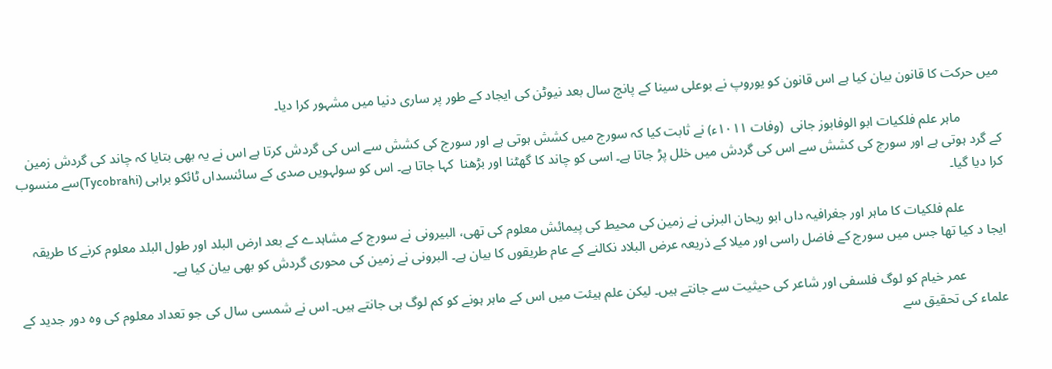میں حرکت کا قانون بیان کیا ہے اس قانون کو یوروپ نے بوعلی سینا کے پانچ سال بعد نیوٹن کی ایجاد کے طور پر ساری دنیا میں مشہور کرا دیا۔

            ماہر علم فلکیات ابو الوفابوز جانی  (وفات ۱۰۱۱ء) نے ثابت کیا کہ سورج میں کشش ہوتی ہے اور سورج کی کشش سے اس کی گردش کرتا ہے اس نے یہ بھی بتایا کہ چاند کی گردش زمین کے گرد ہوتی ہے اور سورج کی کشش سے اس کی گردش میں خلل پڑ جاتا ہے۔ اسی کو چاند کا گھٹنا اور بڑھنا  کہا جاتا ہے۔ اس کو سولہویں صدی کے سائنسداں ٹائکو براہی (Tycobrahi)سے منسوب کرا دیا گیا۔

            علم فلکیات کا ماہر اور جغرافیہ داں ابو ریحان البرنی نے زمین کی محیط کی پیمائش معلوم کی تھی، البیرونی نے سورج کے مشاہدے کے بعد ارض البلد اور طول البلد معلوم کرنے کا طریقہ ایجا د کیا تھا جس میں سورج کے فاضل راسی اور میلا کے ذریعہ عرض البلاد نکالنے کے عام طریقوں کا بیان ہے۔ البرونی نے زمین کی محوری گردش کو بھی بیان کیا ہے۔

            عمر خیام کو لوگ فلسفی اور شاعر کی حیثیت سے جانتے ہیں۔ لیکن علم ہیئت میں اس کے ماہر ہونے کو کم لوگ ہی جانتے ہیں۔ اس نے شمسی سال کی جو تعداد معلوم کی وہ دور جدید کے علماء کی تحقیق سے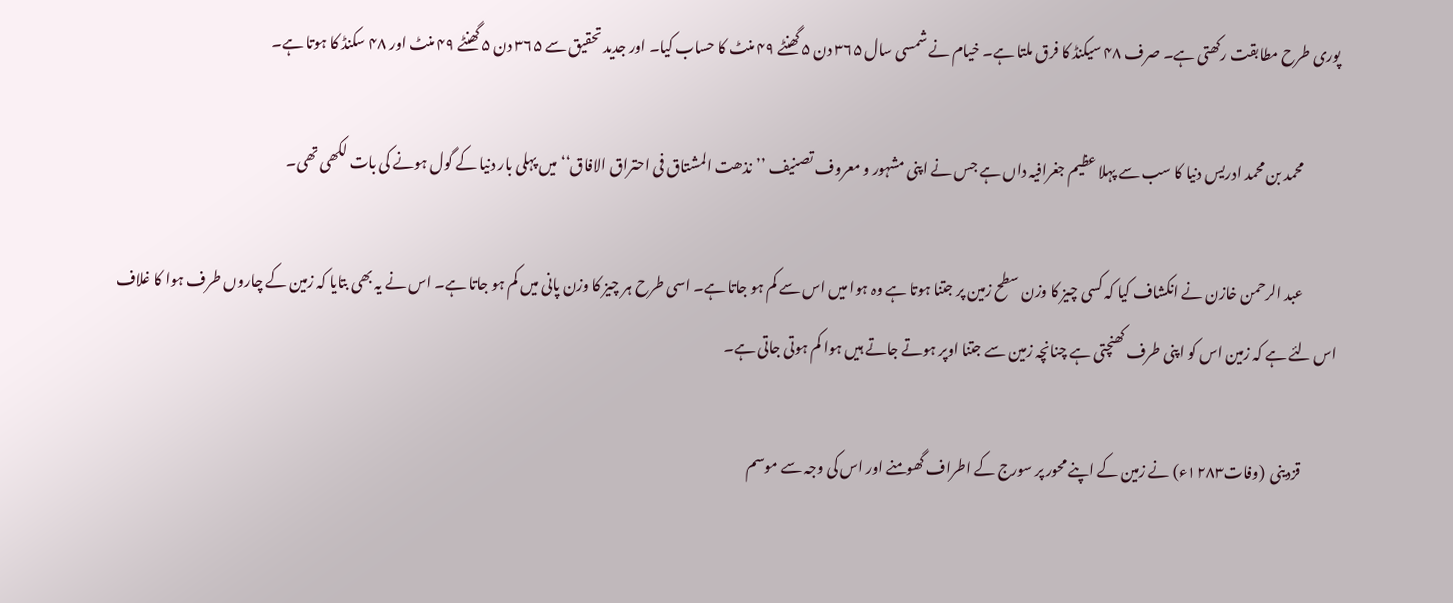پوری طرح مطابقت رکھتی ہے۔ صرف ۴۸ سیکنڈ کا فرق ملتا ہے۔ خیام نے شمسی سال ۳۶۵ دن ۵ گھنٹے ۴۹ منٹ کا حساب کیا۔ اور جدید تحقیق سے ۳۶۵ دن ۵ گھنٹے ۴۹ منٹ اور ۴۸ سکنڈ کا ہوتا ہے۔

            محمد بن محمد ادریس دنیا کا سب سے پہلا عظیم جغرافیہ داں ہے جس نے اپنی مشہور و معروف تصنیف ’’نذھت المشتاق فی احتراق الافاق‘‘ میں پہلی بار دنیا کے گول ہونے کی بات لکھی تھی۔

            عبد الرحمن خازن نے انکشاف کیا کہ کسی چیز کا وزن سطح زمین پر جتنا ہوتا ہے وہ ہوا میں اس سے کم ہو جاتا ہے۔ اسی طرح ہر چیز کا وزن پانی میں کم ہو جاتا ہے۔ اس نے یہ بھی بتایا کہ زمین کے چاروں طرف ہوا کا غلاف اس لئے ہے کہ زمین اس کو اپنی طرف کھنچتی ہے چنانچہ زمین سے جتنا اوپر ہوتے جاتے ہیں ہوا کم ہوتی جاتی ہے۔

            قزدینی  (وفات۱۲۸۳ء) نے زمین کے اپنے محور پر سورج کے اطراف گھومنے اور اس کی وجہ سے موسم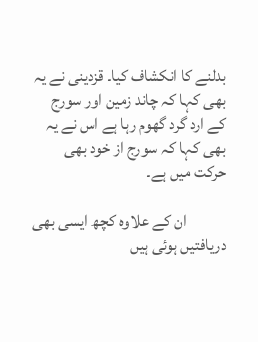بدلنے کا انکشاف کیا۔ قزدینی نے یہ بھی کہا کہ چاند زمین اور سورج کے ارد گرد گھوم رہا ہے اس نے یہ بھی کہا کہ سورج از خود بھی حرکت میں ہے۔

            ان کے علاوہ کچھ ایسی بھی دریافتیں ہوئی ہیں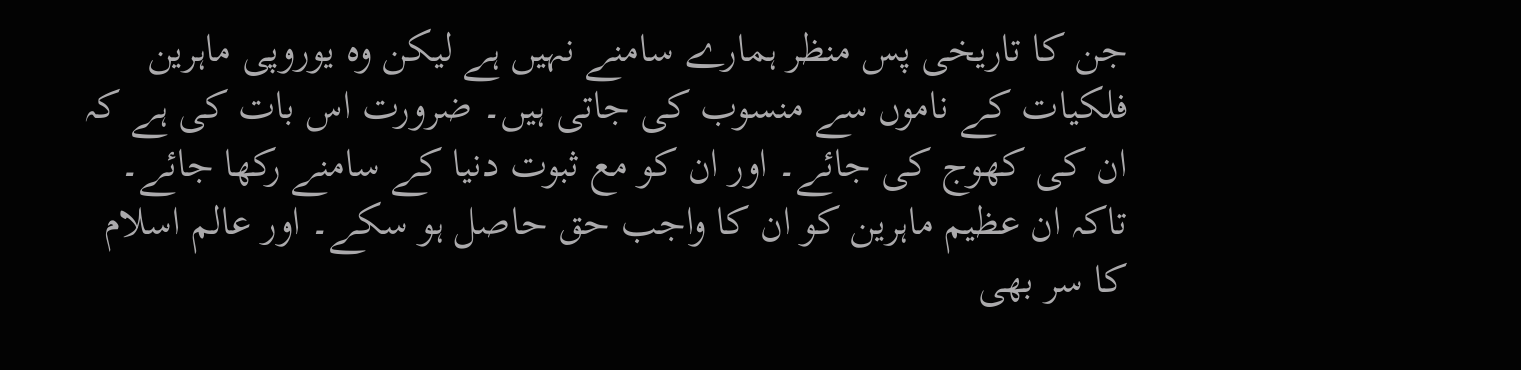جن کا تاریخی پس منظر ہمارے سامنے نہیں ہے لیکن وہ یوروپی ماہرین فلکیات کے ناموں سے منسوب کی جاتی ہیں۔ ضرورت اس بات کی ہے کہ ان کی کھوج کی جائے۔ اور ان کو مع ثبوت دنیا کے سامنے رکھا جائے۔ تاکہ ان عظیم ماہرین کو ان کا واجب حق حاصل ہو سکے۔ اور عالم اسلام کا سر بھی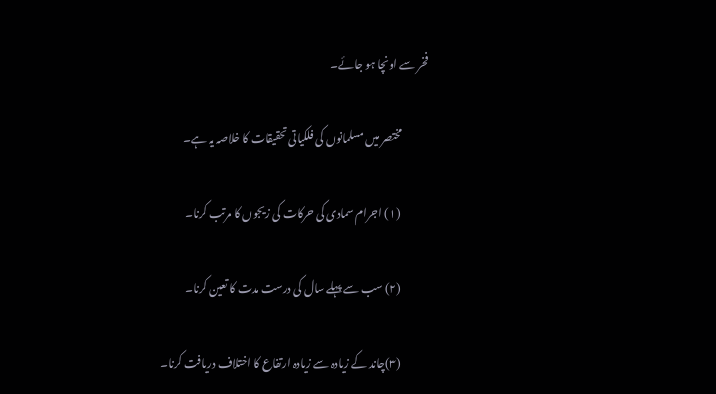فخر سے اونچا ہو جائے۔

            مختصر میں مسلمانوں کی فلکیاتی تحقیقات کا خلاصہ یہ ہے۔

             (۱) اجرام سمادی کی حرکات کی زیجوں کا مرتب کرنا۔

             (۲) سب سے پہلے سال کی درست مدت کا تعین کرنا۔

             (۳)چاند کے زیادہ سے زیادہ ارتفاع کا اختلاف دریافت کرنا۔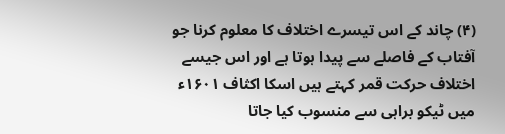(۴) چاند کے اس تیسرے اختلاف کا معلوم کرنا جو آفتاب کے فاصلے سے پیدا ہوتا ہے اور اس جیسے اختلاف حرکت قمر کہتے ہیں اسکا اکثاف ۱۶۰۱ء میں ٹیکو براہی سے منسوب کیا جاتا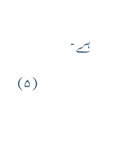ہے۔

             (۵)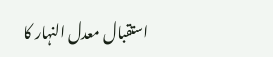استقبال معدل النہار کا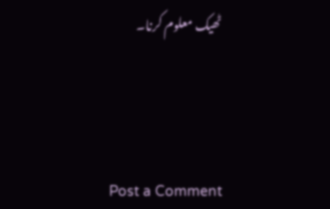ٹھیک معلوم کرنا۔




Post a Comment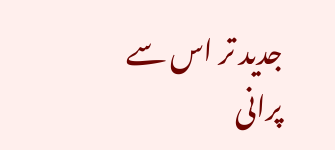جدید تر اس سے پرانی